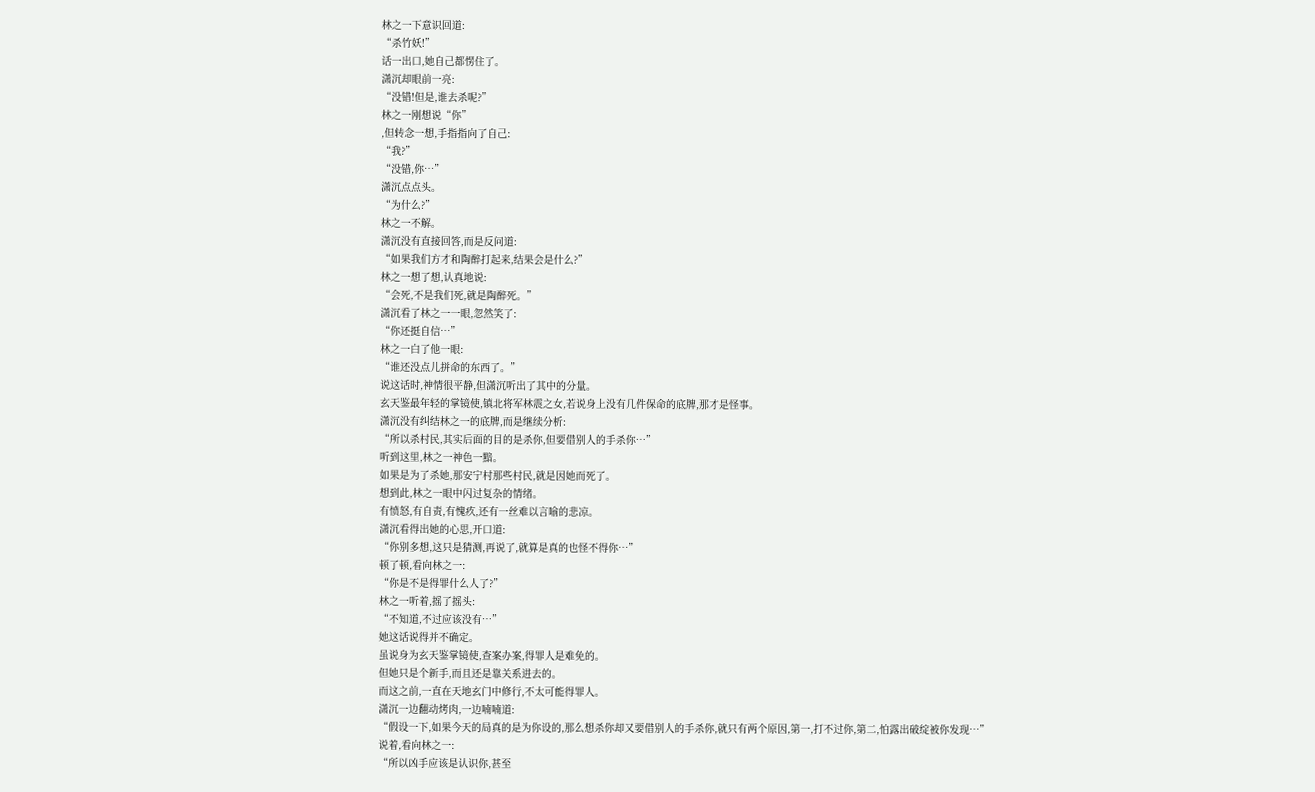林之一下意识回道:
“杀竹妖!”
话一出口,她自己都愣住了。
潇沉却眼前一亮:
“没错!但是,谁去杀呢?”
林之一刚想说“你”
,但转念一想,手指指向了自己:
“我?”
“没错,你…”
潇沉点点头。
“为什么?”
林之一不解。
潇沉没有直接回答,而是反问道:
“如果我们方才和陶醉打起来,结果会是什么?”
林之一想了想,认真地说:
“会死,不是我们死,就是陶醉死。”
潇沉看了林之一一眼,忽然笑了:
“你还挺自信…”
林之一白了他一眼:
“谁还没点儿拼命的东西了。”
说这话时,神情很平静,但潇沉听出了其中的分量。
玄天鉴最年轻的掌镜使,镇北将军林震之女,若说身上没有几件保命的底牌,那才是怪事。
潇沉没有纠结林之一的底牌,而是继续分析:
“所以杀村民,其实后面的目的是杀你,但要借别人的手杀你…”
听到这里,林之一神色一黯。
如果是为了杀她,那安宁村那些村民,就是因她而死了。
想到此,林之一眼中闪过复杂的情绪。
有愤怒,有自责,有愧疚,还有一丝难以言喻的悲凉。
潇沉看得出她的心思,开口道:
“你别多想,这只是猜测,再说了,就算是真的也怪不得你…”
顿了顿,看向林之一:
“你是不是得罪什么人了?”
林之一听着,摇了摇头:
“不知道,不过应该没有…”
她这话说得并不确定。
虽说身为玄天鉴掌镜使,查案办案,得罪人是难免的。
但她只是个新手,而且还是靠关系进去的。
而这之前,一直在天地玄门中修行,不太可能得罪人。
潇沉一边翻动烤肉,一边喃喃道:
“假设一下,如果今天的局真的是为你设的,那么想杀你却又要借别人的手杀你,就只有两个原因,第一,打不过你,第二,怕露出破绽被你发现…”
说着,看向林之一:
“所以凶手应该是认识你,甚至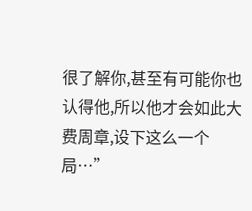很了解你,甚至有可能你也认得他,所以他才会如此大费周章,设下这么一个局…”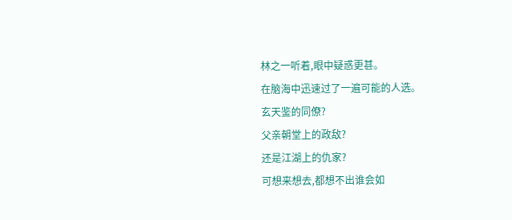林之一听着,眼中疑惑更甚。
在脑海中迅速过了一遍可能的人选。
玄天鉴的同僚?
父亲朝堂上的政敌?
还是江湖上的仇家?
可想来想去,都想不出谁会如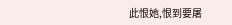此恨她,恨到要屠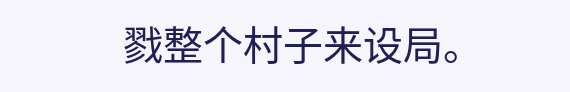戮整个村子来设局。